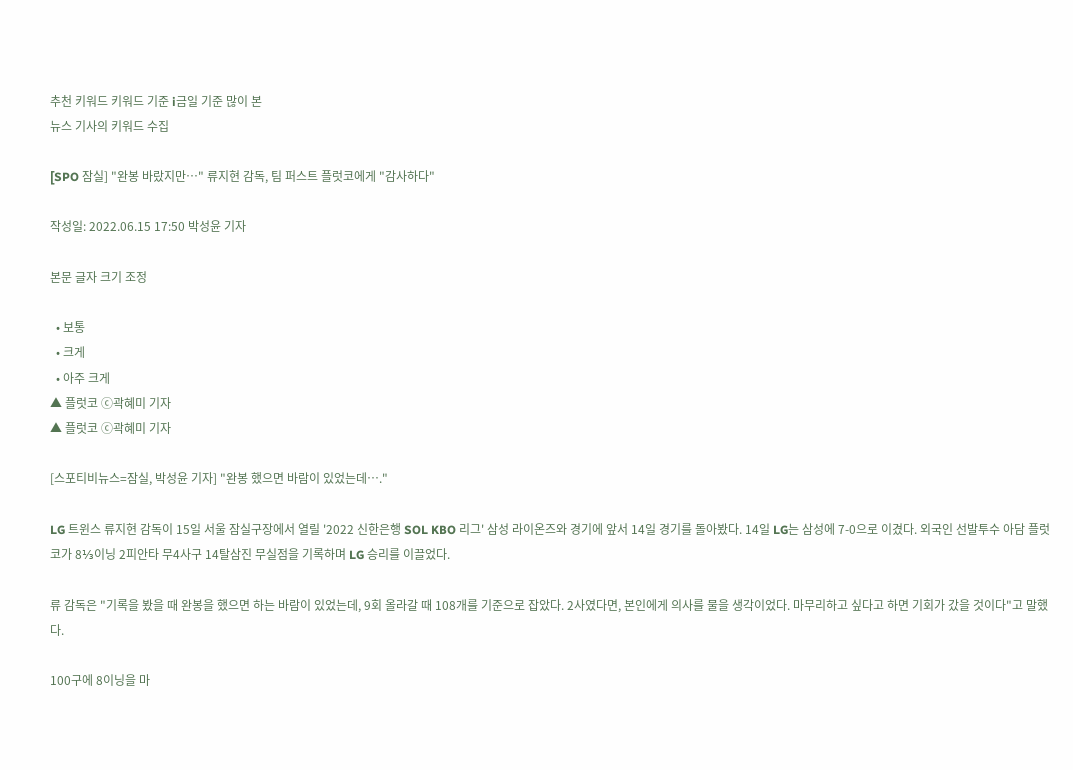추천 키워드 키워드 기준 i금일 기준 많이 본
뉴스 기사의 키워드 수집

[SPO 잠실] "완봉 바랐지만…" 류지현 감독, 팀 퍼스트 플럿코에게 "감사하다"

작성일: 2022.06.15 17:50 박성윤 기자

본문 글자 크기 조정

  • 보통
  • 크게
  • 아주 크게
▲ 플럿코 ⓒ곽혜미 기자
▲ 플럿코 ⓒ곽혜미 기자

[스포티비뉴스=잠실, 박성윤 기자] "완봉 했으면 바람이 있었는데…."

LG 트윈스 류지현 감독이 15일 서울 잠실구장에서 열릴 '2022 신한은행 SOL KBO 리그' 삼성 라이온즈와 경기에 앞서 14일 경기를 돌아봤다. 14일 LG는 삼성에 7-0으로 이겼다. 외국인 선발투수 아담 플럿코가 8⅓이닝 2피안타 무4사구 14탈삼진 무실점을 기록하며 LG 승리를 이끌었다.

류 감독은 "기록을 봤을 때 완봉을 했으면 하는 바람이 있었는데, 9회 올라갈 때 108개를 기준으로 잡았다. 2사였다면, 본인에게 의사를 물을 생각이었다. 마무리하고 싶다고 하면 기회가 갔을 것이다"고 말했다.

100구에 8이닝을 마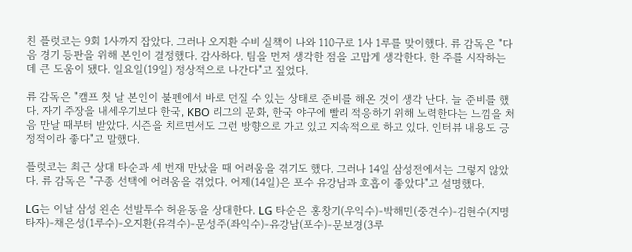친 플럿코는 9회 1사까지 잡았다. 그러나 오지환 수비 실책이 나와 110구로 1사 1루를 맞이했다. 류 감독은 "다음 경기 등판을 위해 본인이 결정했다. 감사하다. 팀을 먼저 생각한 점을 고맙게 생각한다. 한 주를 시작하는 데 큰 도움이 됐다. 일요일(19일) 정상적으로 나간다"고 짚었다.

류 감독은 "캠프 첫 날 본인이 불펜에서 바로 던질 수 있는 상태로 준비를 해온 것이 생각 난다. 늘 준비를 했다. 자기 주장을 내세우기보다 한국, KBO 리그의 문화, 한국 야구에 빨리 적응하기 위해 노력한다는 느낌을 처음 만날 때부터 받았다. 시즌을 치르면서도 그런 방향으로 가고 있고 지속적으로 하고 있다. 인터뷰 내용도 긍정적이라 좋다"고 말했다.

플럿코는 최근 상대 타순과 세 번재 만났을 때 어려움을 겪기도 했다. 그러나 14일 삼성전에서는 그렇지 않았다. 류 감독은 "구종 선택에 어려움을 겪었다. 어제(14일)은 포수 유강남과 호흡이 좋았다"고 설명했다.

LG는 이날 삼성 왼손 선발투수 허윤동을 상대한다. LG 타순은 홍창기(우익수)-박해민(중견수)-김현수(지명타자)-채은성(1루수)-오지환(유격수)-문성주(좌익수)-유강남(포수)-문보경(3루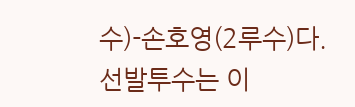수)-손호영(2루수)다. 선발투수는 이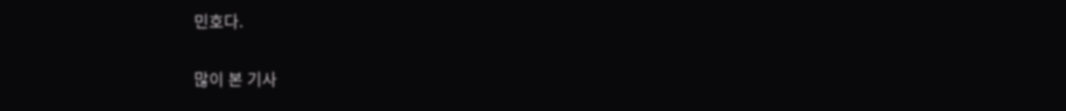민호다.

많이 본 기사